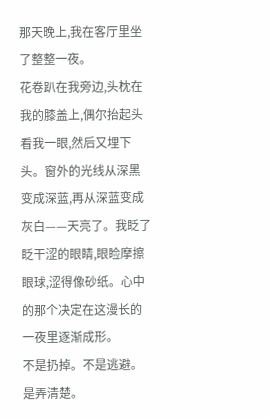那天晚上,我在客厅里坐了整整一夜。
花卷趴在我旁边,头枕在我的膝盖上,偶尔抬起头看我一眼,然后又埋下头。窗外的光线从深黑变成深蓝,再从深蓝变成灰白——天亮了。我眨了眨干涩的眼睛,眼睑摩擦眼球,涩得像砂纸。心中的那个决定在这漫长的一夜里逐渐成形。
不是扔掉。不是逃避。是弄清楚。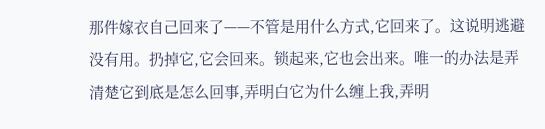那件嫁衣自己回来了——不管是用什么方式,它回来了。这说明逃避没有用。扔掉它,它会回来。锁起来,它也会出来。唯一的办法是弄清楚它到底是怎么回事,弄明白它为什么缠上我,弄明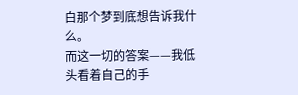白那个梦到底想告诉我什么。
而这一切的答案——我低头看着自己的手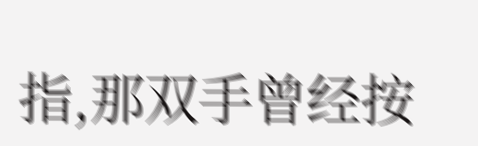指,那双手曾经按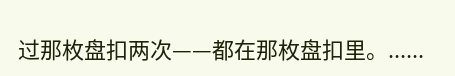过那枚盘扣两次——都在那枚盘扣里。......